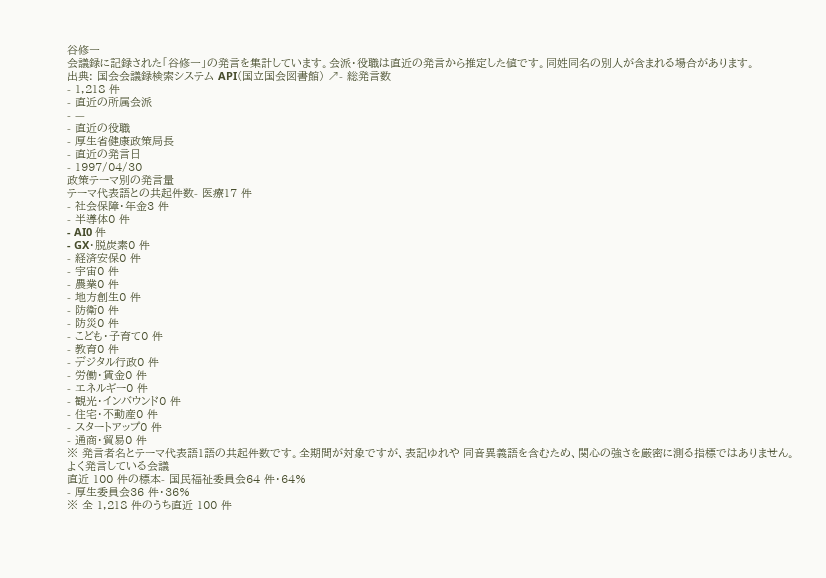谷修一
会議録に記録された「谷修一」の発言を集計しています。会派・役職は直近の発言から推定した値です。同姓同名の別人が含まれる場合があります。
出典: 国会会議録検索システム API(国立国会図書館) ↗- 総発言数
- 1,218 件
- 直近の所属会派
- —
- 直近の役職
- 厚生省健康政策局長
- 直近の発言日
- 1997/04/30
政策テーマ別の発言量
テーマ代表語との共起件数- 医療17 件
- 社会保障・年金3 件
- 半導体0 件
- AI0 件
- GX・脱炭素0 件
- 経済安保0 件
- 宇宙0 件
- 農業0 件
- 地方創生0 件
- 防衛0 件
- 防災0 件
- こども・子育て0 件
- 教育0 件
- デジタル行政0 件
- 労働・賃金0 件
- エネルギー0 件
- 観光・インバウンド0 件
- 住宅・不動産0 件
- スタートアップ0 件
- 通商・貿易0 件
※ 発言者名とテーマ代表語1語の共起件数です。全期間が対象ですが、表記ゆれや 同音異義語を含むため、関心の強さを厳密に測る指標ではありません。
よく発言している会議
直近 100 件の標本- 国民福祉委員会64 件・64%
- 厚生委員会36 件・36%
※ 全 1,218 件のうち直近 100 件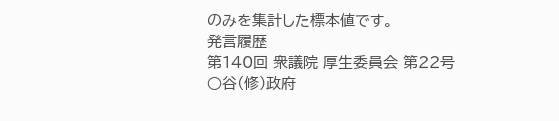のみを集計した標本値です。
発言履歴
第140回 衆議院 厚生委員会 第22号
○谷(修)政府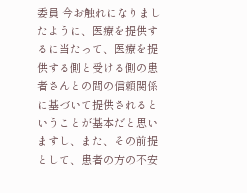委員 今お触れになりましたように、医療を提供するに当たって、医療を提供する側と受ける側の患者さんとの間の信頼関係に基づいて提供されるということが基本だと思いますし、また、その前提として、患者の方の不安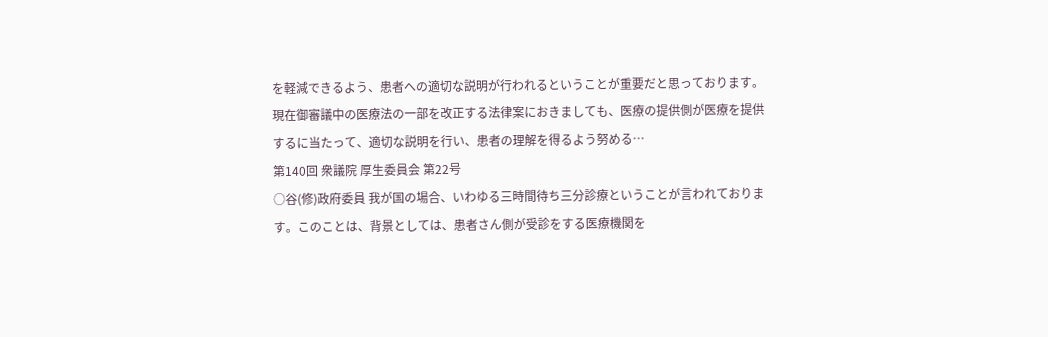を軽減できるよう、患者への適切な説明が行われるということが重要だと思っております。 現在御審議中の医療法の一部を改正する法律案におきましても、医療の提供側が医療を提供するに当たって、適切な説明を行い、患者の理解を得るよう努める…
第140回 衆議院 厚生委員会 第22号
○谷(修)政府委員 我が国の場合、いわゆる三時間待ち三分診療ということが言われております。このことは、背景としては、患者さん側が受診をする医療機関を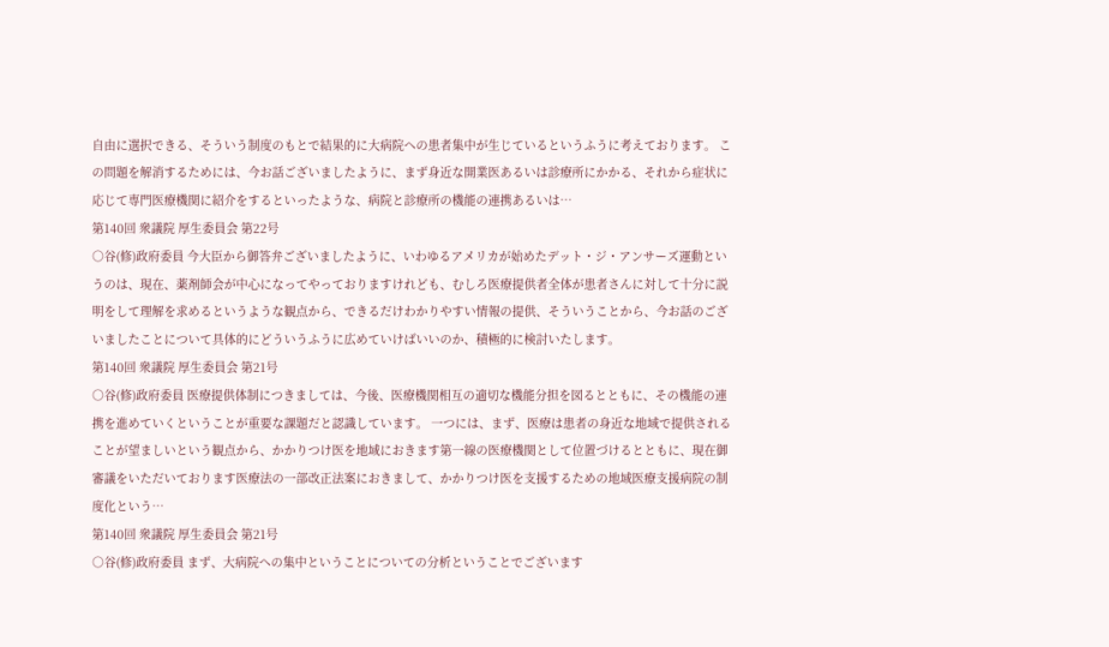自由に選択できる、そういう制度のもとで結果的に大病院への患者集中が生じているというふうに考えております。 この問題を解消するためには、今お話ございましたように、まず身近な開業医あるいは診療所にかかる、それから症状に応じて専門医療機関に紹介をするといったような、病院と診療所の機能の連携あるいは…
第140回 衆議院 厚生委員会 第22号
○谷(修)政府委員 今大臣から御答弁ございましたように、いわゆるアメリカが始めたデット・ジ・アンサーズ運動というのは、現在、薬剤師会が中心になってやっておりますけれども、むしろ医療提供者全体が患者さんに対して十分に説明をして理解を求めるというような観点から、できるだけわかりやすい情報の提供、そういうことから、今お話のございましたことについて具体的にどういうふうに広めていけばいいのか、積極的に検討いたします。
第140回 衆議院 厚生委員会 第21号
○谷(修)政府委員 医療提供体制につきましては、今後、医療機関相互の適切な機能分担を図るとともに、その機能の連携を進めていくということが重要な課題だと認識しています。 一つには、まず、医療は患者の身近な地域で提供されることが望ましいという観点から、かかりつけ医を地域におきます第一線の医療機関として位置づけるとともに、現在御審議をいただいております医療法の一部改正法案におきまして、かかりつけ医を支援するための地域医療支援病院の制度化という…
第140回 衆議院 厚生委員会 第21号
○谷(修)政府委員 まず、大病院への集中ということについての分析ということでございます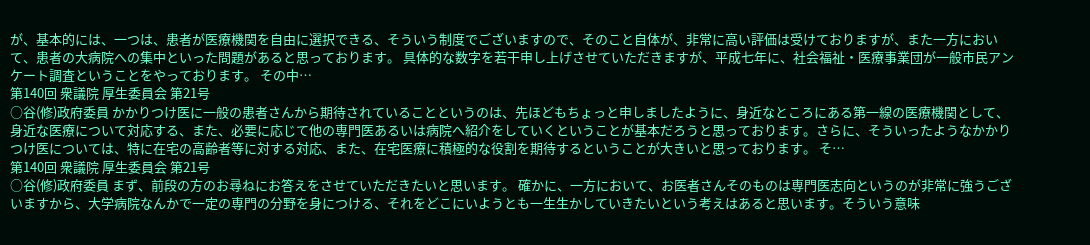が、基本的には、一つは、患者が医療機関を自由に選択できる、そういう制度でございますので、そのこと自体が、非常に高い評価は受けておりますが、また一方において、患者の大病院への集中といった問題があると思っております。 具体的な数字を若干申し上げさせていただきますが、平成七年に、社会福祉・医療事業団が一般市民アンケート調査ということをやっております。 その中…
第140回 衆議院 厚生委員会 第21号
○谷(修)政府委員 かかりつけ医に一般の患者さんから期待されていることというのは、先ほどもちょっと申しましたように、身近なところにある第一線の医療機関として、身近な医療について対応する、また、必要に応じて他の専門医あるいは病院へ紹介をしていくということが基本だろうと思っております。さらに、そういったようなかかりつけ医については、特に在宅の高齢者等に対する対応、また、在宅医療に積極的な役割を期待するということが大きいと思っております。 そ…
第140回 衆議院 厚生委員会 第21号
○谷(修)政府委員 まず、前段の方のお尋ねにお答えをさせていただきたいと思います。 確かに、一方において、お医者さんそのものは専門医志向というのが非常に強うございますから、大学病院なんかで一定の専門の分野を身につける、それをどこにいようとも一生生かしていきたいという考えはあると思います。そういう意味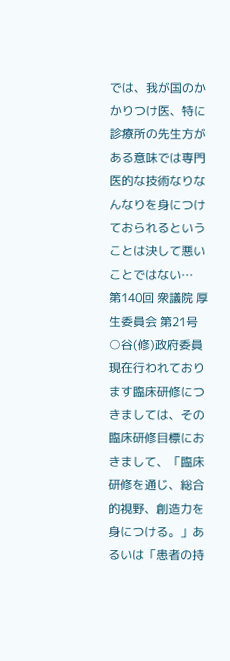では、我が国のかかりつけ医、特に診療所の先生方がある意味では専門医的な技術なりなんなりを身につけておられるということは決して悪いことではない…
第140回 衆議院 厚生委員会 第21号
○谷(修)政府委員 現在行われております臨床研修につきましては、その臨床研修目標におきまして、「臨床研修を通じ、総合的視野、創造力を身につける。」あるいは「患者の持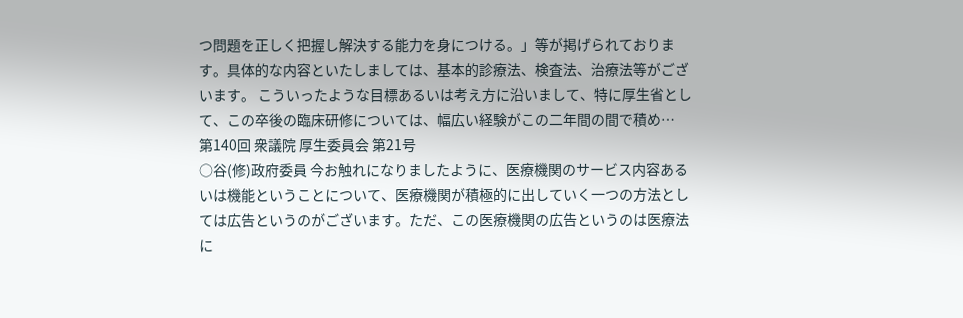つ問題を正しく把握し解決する能力を身につける。」等が掲げられております。具体的な内容といたしましては、基本的診療法、検査法、治療法等がございます。 こういったような目標あるいは考え方に沿いまして、特に厚生省として、この卒後の臨床研修については、幅広い経験がこの二年間の間で積め…
第140回 衆議院 厚生委員会 第21号
○谷(修)政府委員 今お触れになりましたように、医療機関のサービス内容あるいは機能ということについて、医療機関が積極的に出していく一つの方法としては広告というのがございます。ただ、この医療機関の広告というのは医療法に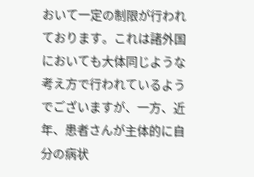おいて一定の制限が行われております。これは諸外国においても大体同じような考え方で行われているようでございますが、一方、近年、患者さんが主体的に自分の病状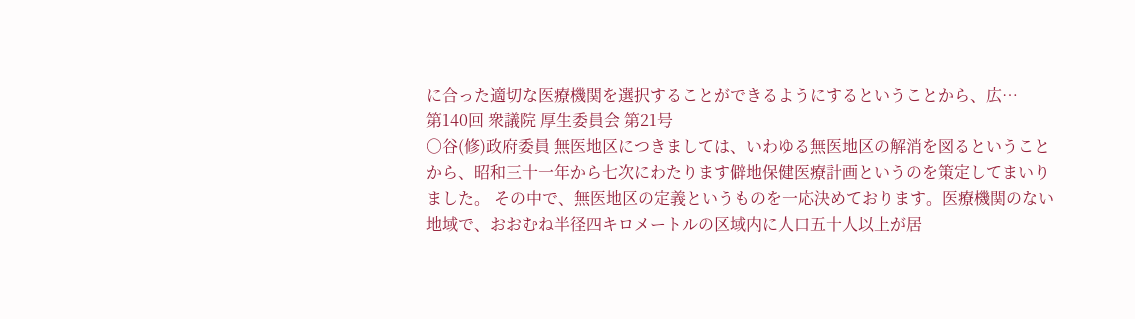に合った適切な医療機関を選択することができるようにするということから、広…
第140回 衆議院 厚生委員会 第21号
○谷(修)政府委員 無医地区につきましては、いわゆる無医地区の解消を図るということから、昭和三十一年から七次にわたります僻地保健医療計画というのを策定してまいりました。 その中で、無医地区の定義というものを一応決めております。医療機関のない地域で、おおむね半径四キロメートルの区域内に人口五十人以上が居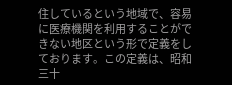住しているという地域で、容易に医療機関を利用することができない地区という形で定義をしております。この定義は、昭和三十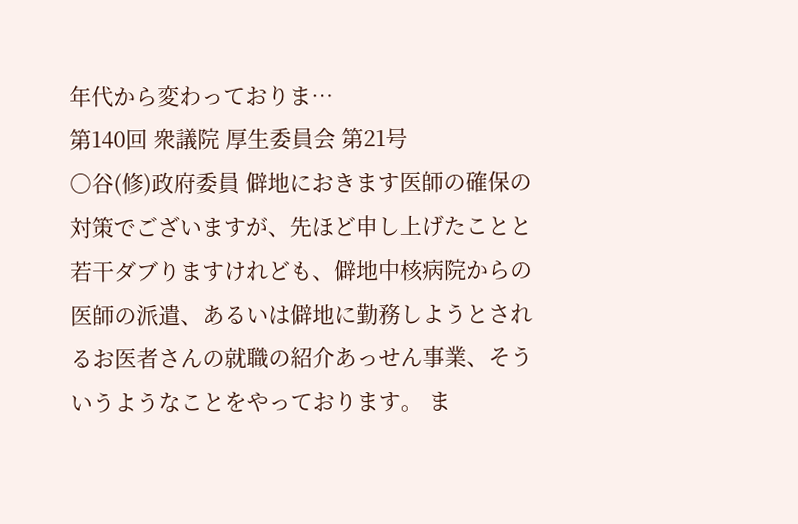年代から変わっておりま…
第140回 衆議院 厚生委員会 第21号
○谷(修)政府委員 僻地におきます医師の確保の対策でございますが、先ほど申し上げたことと若干ダブりますけれども、僻地中核病院からの医師の派遣、あるいは僻地に勤務しようとされるお医者さんの就職の紹介あっせん事業、そういうようなことをやっております。 ま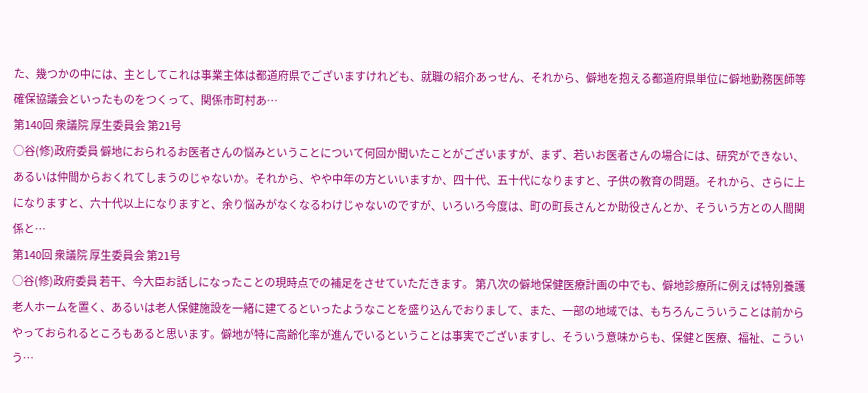た、幾つかの中には、主としてこれは事業主体は都道府県でございますけれども、就職の紹介あっせん、それから、僻地を抱える都道府県単位に僻地勤務医師等確保協議会といったものをつくって、関係市町村あ…
第140回 衆議院 厚生委員会 第21号
○谷(修)政府委員 僻地におられるお医者さんの悩みということについて何回か聞いたことがございますが、まず、若いお医者さんの場合には、研究ができない、あるいは仲間からおくれてしまうのじゃないか。それから、やや中年の方といいますか、四十代、五十代になりますと、子供の教育の問題。それから、さらに上になりますと、六十代以上になりますと、余り悩みがなくなるわけじゃないのですが、いろいろ今度は、町の町長さんとか助役さんとか、そういう方との人間関係と…
第140回 衆議院 厚生委員会 第21号
○谷(修)政府委員 若干、今大臣お話しになったことの現時点での補足をさせていただきます。 第八次の僻地保健医療計画の中でも、僻地診療所に例えば特別養護老人ホームを置く、あるいは老人保健施設を一緒に建てるといったようなことを盛り込んでおりまして、また、一部の地域では、もちろんこういうことは前からやっておられるところもあると思います。僻地が特に高齢化率が進んでいるということは事実でございますし、そういう意味からも、保健と医療、福祉、こういう…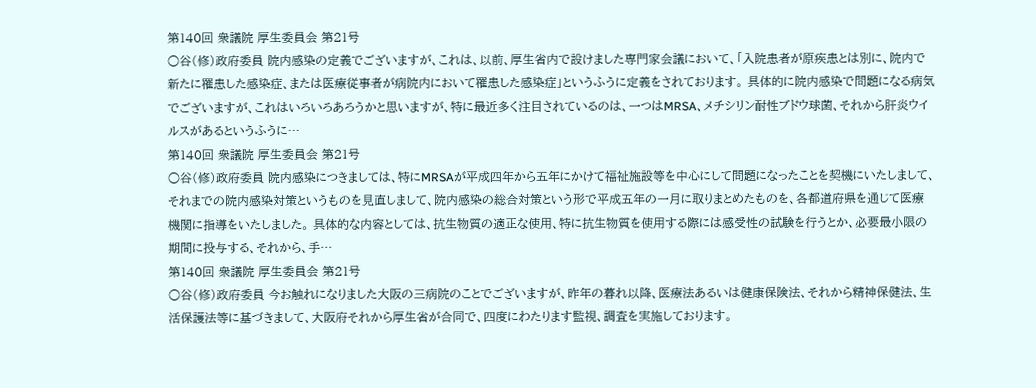第140回 衆議院 厚生委員会 第21号
○谷(修)政府委員 院内感染の定義でございますが、これは、以前、厚生省内で設けました専門家会議において、「入院患者が原疾患とは別に、院内で新たに罹患した感染症、または医療従事者が病院内において罹患した感染症」というふうに定義をされております。 具体的に院内感染で問題になる病気でございますが、これはいろいろあろうかと思いますが、特に最近多く注目されているのは、一つはMRSA、メチシリン耐性ブドウ球菌、それから肝炎ウイルスがあるというふうに…
第140回 衆議院 厚生委員会 第21号
○谷(修)政府委員 院内感染につきましては、特にMRSAが平成四年から五年にかけて福祉施設等を中心にして問題になったことを契機にいたしまして、それまでの院内感染対策というものを見直しまして、院内感染の総合対策という形で平成五年の一月に取りまとめたものを、各都道府県を通じて医療機関に指導をいたしました。 具体的な内容としては、抗生物質の適正な使用、特に抗生物質を使用する際には感受性の試験を行うとか、必要最小限の期間に投与する、それから、手…
第140回 衆議院 厚生委員会 第21号
○谷(修)政府委員 今お触れになりました大阪の三病院のことでございますが、昨年の暮れ以降、医療法あるいは健康保険法、それから精神保健法、生活保護法等に基づきまして、大阪府それから厚生省が合同で、四度にわたります監視、調査を実施しております。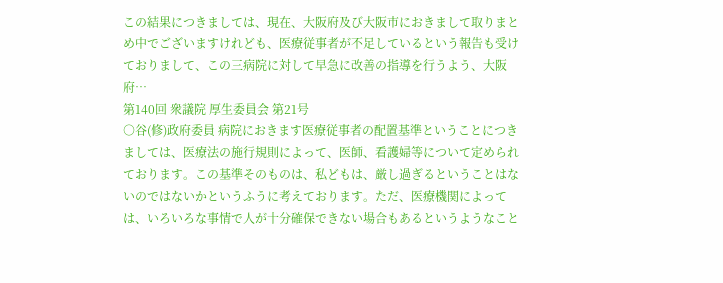この結果につきましては、現在、大阪府及び大阪市におきまして取りまとめ中でございますけれども、医療従事者が不足しているという報告も受けておりまして、この三病院に対して早急に改善の指導を行うよう、大阪府…
第140回 衆議院 厚生委員会 第21号
○谷(修)政府委員 病院におきます医療従事者の配置基準ということにつきましては、医療法の施行規則によって、医師、看護婦等について定められております。この基準そのものは、私どもは、厳し過ぎるということはないのではないかというふうに考えております。ただ、医療機関によっては、いろいろな事情で人が十分確保できない場合もあるというようなこと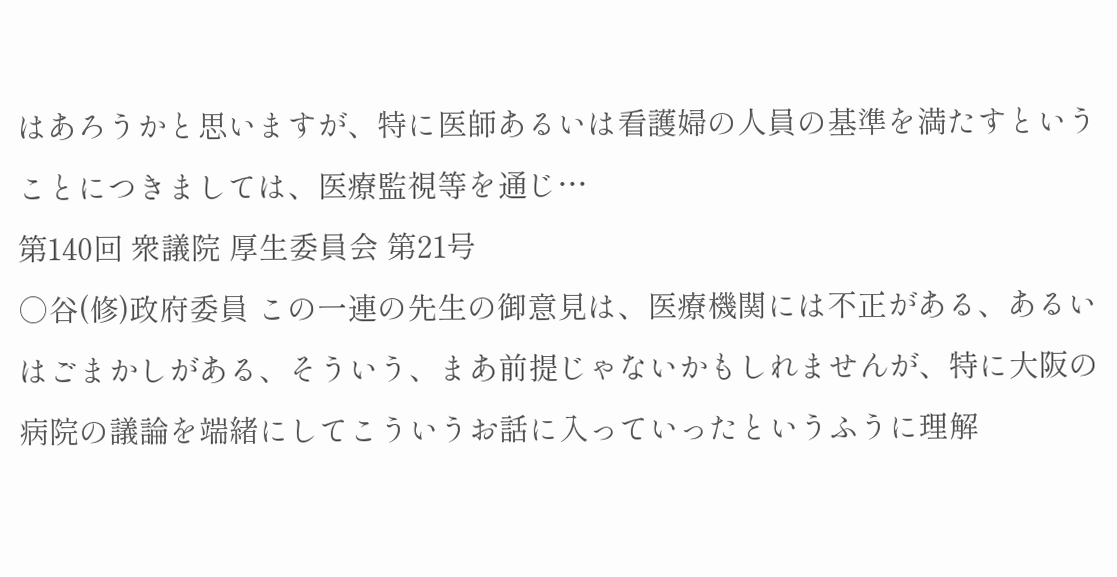はあろうかと思いますが、特に医師あるいは看護婦の人員の基準を満たすということにつきましては、医療監視等を通じ…
第140回 衆議院 厚生委員会 第21号
○谷(修)政府委員 この一連の先生の御意見は、医療機関には不正がある、あるいはごまかしがある、そういう、まあ前提じゃないかもしれませんが、特に大阪の病院の議論を端緒にしてこういうお話に入っていったというふうに理解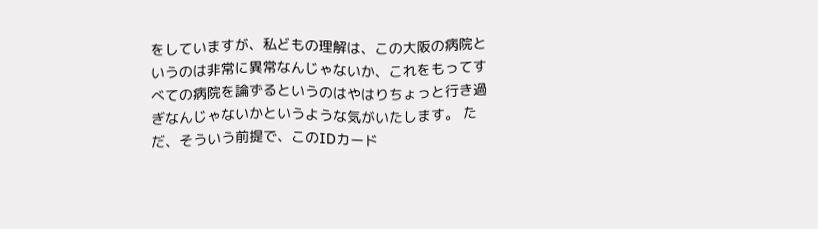をしていますが、私どもの理解は、この大阪の病院というのは非常に異常なんじゃないか、これをもってすべての病院を論ずるというのはやはりちょっと行き過ぎなんじゃないかというような気がいたします。 ただ、そういう前提で、このIDカード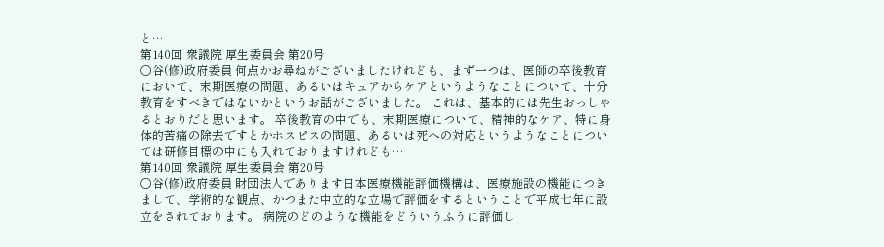と…
第140回 衆議院 厚生委員会 第20号
○谷(修)政府委員 何点かお尋ねがございましたけれども、まず一つは、医師の卒後教育において、末期医療の問題、あるいはキュアからケアというようなことについて、十分教育をすべきではないかというお話がございました。 これは、基本的には先生おっしゃるとおりだと思います。 卒後教育の中でも、末期医療について、精神的なケア、特に身体的苦痛の除去ですとかホスピスの問題、あるいは死への対応というようなことについては研修目標の中にも入れておりますけれども…
第140回 衆議院 厚生委員会 第20号
○谷(修)政府委員 財団法人であります日本医療機能評価機構は、医療施設の機能につきまして、学術的な観点、かつまた中立的な立場で評価をするということで平成七年に設立をされております。 病院のどのような機能をどういうふうに評価し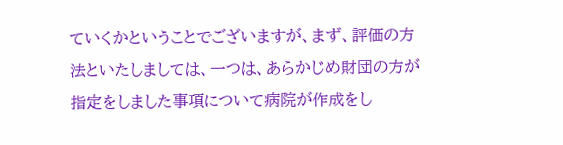ていくかということでございますが、まず、評価の方法といたしましては、一つは、あらかじめ財団の方が指定をしました事項について病院が作成をし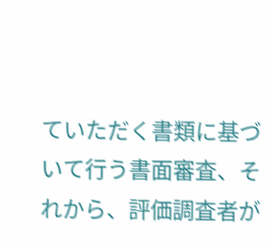ていただく書類に基づいて行う書面審査、それから、評価調査者が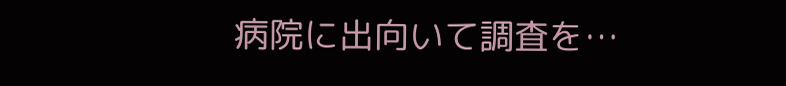病院に出向いて調査を…